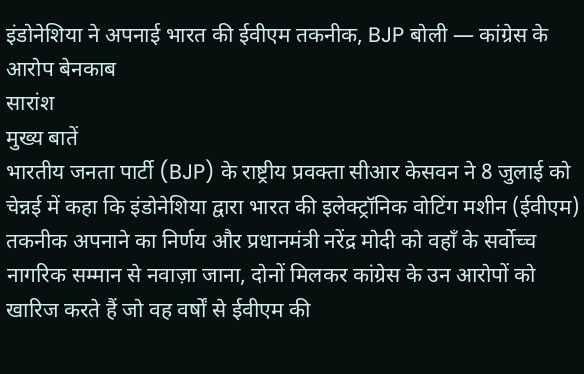इंडोनेशिया ने अपनाई भारत की ईवीएम तकनीक, BJP बोली — कांग्रेस के आरोप बेनकाब
सारांश
मुख्य बातें
भारतीय जनता पार्टी (BJP) के राष्ट्रीय प्रवक्ता सीआर केसवन ने 8 जुलाई को चेन्नई में कहा कि इंडोनेशिया द्वारा भारत की इलेक्ट्रॉनिक वोटिंग मशीन (ईवीएम) तकनीक अपनाने का निर्णय और प्रधानमंत्री नरेंद्र मोदी को वहाँ के सर्वोच्च नागरिक सम्मान से नवाज़ा जाना, दोनों मिलकर कांग्रेस के उन आरोपों को खारिज करते हैं जो वह वर्षों से ईवीएम की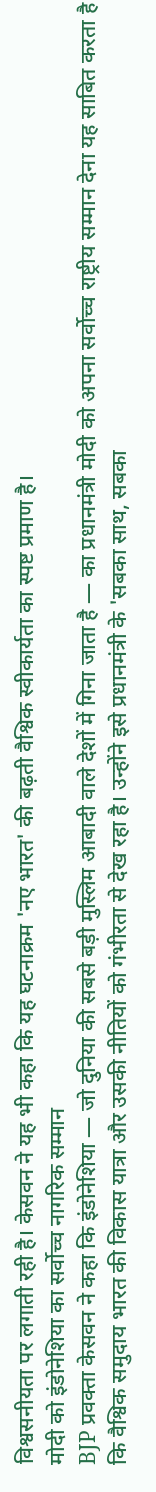विश्वसनीयता पर लगाती रही है। केसवन ने यह भी कहा कि यह घटनाक्रम 'नए भारत' की बढ़ती वैश्विक स्वीकार्यता का स्पष्ट प्रमाण है।
मोदी को इंडोनेशिया का सर्वोच्च नागरिक सम्मान
BJP प्रवक्ता केसवन ने कहा कि इंडोनेशिया — जो दुनिया की सबसे बड़ी मुस्लिम आबादी वाले देशों में गिना जाता है — का प्रधानमंत्री मोदी को अपना सर्वोच्च राष्ट्रीय सम्मान देना यह साबित करता है कि वैश्विक समुदाय भारत की विकास यात्रा और उसकी नीतियों को गंभीरता से देख रहा है। उन्होंने इसे प्रधानमंत्री के 'सबका साथ, सबका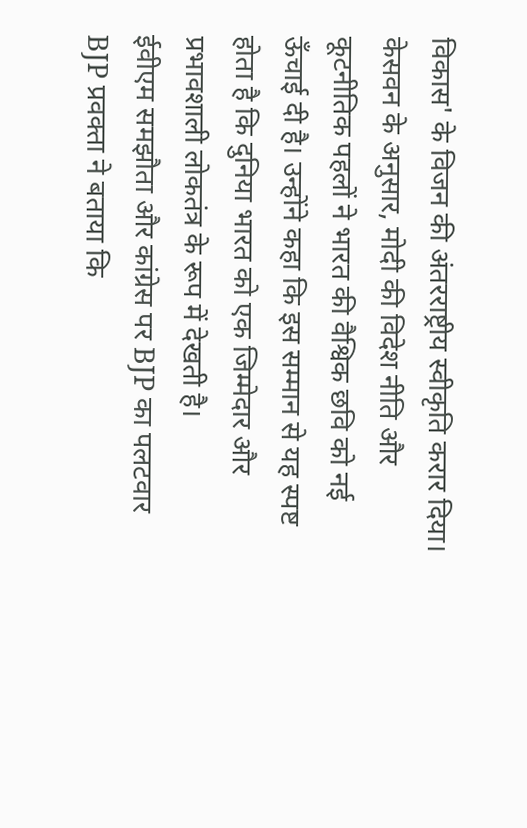विकास' के विजन की अंतरराष्ट्रीय स्वीकृति करार दिया।
केसवन के अनुसार, मोदी की विदेश नीति और कूटनीतिक पहलों ने भारत की वैश्विक छवि को नई ऊँचाई दी है। उन्होंने कहा कि इस सम्मान से यह स्पष्ट होता है कि दुनिया भारत को एक जिम्मेदार और प्रभावशाली लोकतंत्र के रूप में देखती है।
ईवीएम समझौता और कांग्रेस पर BJP का पलटवार
BJP प्रवक्ता ने बताया कि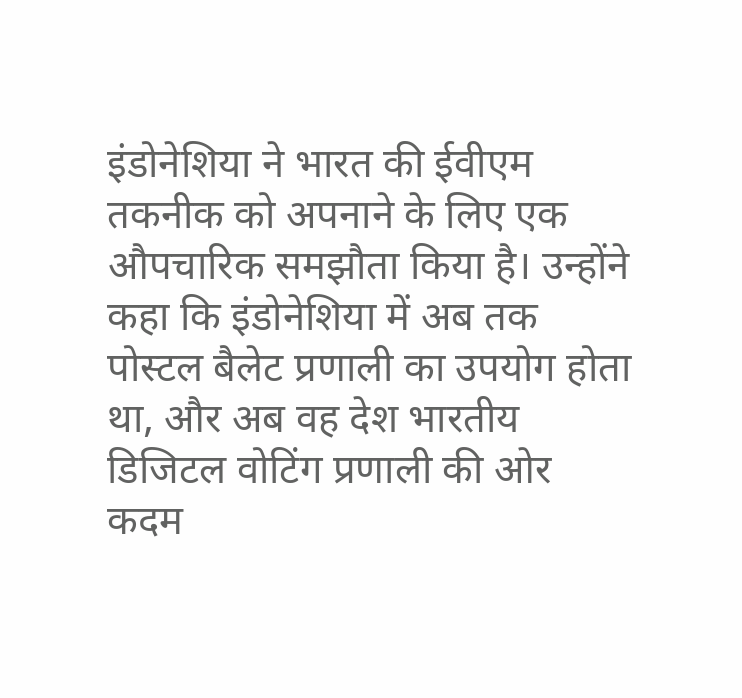इंडोनेशिया ने भारत की ईवीएम तकनीक को अपनाने के लिए एक औपचारिक समझौता किया है। उन्होंने कहा कि इंडोनेशिया में अब तक पोस्टल बैलेट प्रणाली का उपयोग होता था, और अब वह देश भारतीय डिजिटल वोटिंग प्रणाली की ओर कदम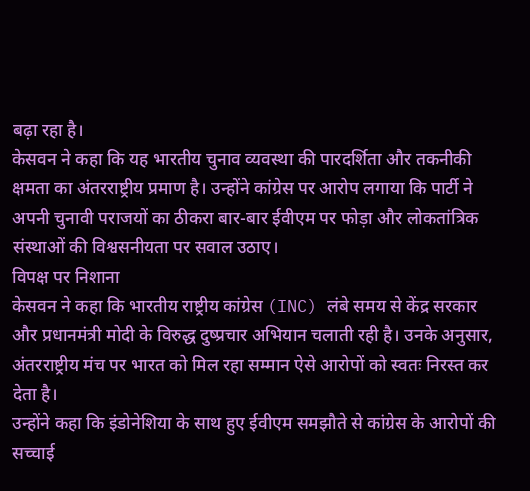बढ़ा रहा है।
केसवन ने कहा कि यह भारतीय चुनाव व्यवस्था की पारदर्शिता और तकनीकी क्षमता का अंतरराष्ट्रीय प्रमाण है। उन्होंने कांग्रेस पर आरोप लगाया कि पार्टी ने अपनी चुनावी पराजयों का ठीकरा बार-बार ईवीएम पर फोड़ा और लोकतांत्रिक संस्थाओं की विश्वसनीयता पर सवाल उठाए।
विपक्ष पर निशाना
केसवन ने कहा कि भारतीय राष्ट्रीय कांग्रेस (INC) लंबे समय से केंद्र सरकार और प्रधानमंत्री मोदी के विरुद्ध दुष्प्रचार अभियान चलाती रही है। उनके अनुसार, अंतरराष्ट्रीय मंच पर भारत को मिल रहा सम्मान ऐसे आरोपों को स्वतः निरस्त कर देता है।
उन्होंने कहा कि इंडोनेशिया के साथ हुए ईवीएम समझौते से कांग्रेस के आरोपों की सच्चाई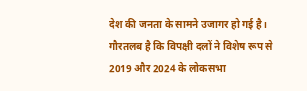देश की जनता के सामने उजागर हो गई है। गौरतलब है कि विपक्षी दलों ने विशेष रूप से 2019 और 2024 के लोकसभा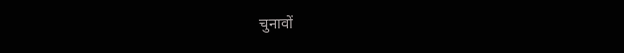चुनावों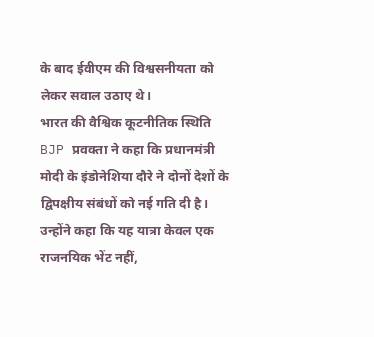के बाद ईवीएम की विश्वसनीयता को लेकर सवाल उठाए थे।
भारत की वैश्विक कूटनीतिक स्थिति
BJP प्रवक्ता ने कहा कि प्रधानमंत्री मोदी के इंडोनेशिया दौरे ने दोनों देशों के द्विपक्षीय संबंधों को नई गति दी है। उन्होंने कहा कि यह यात्रा केवल एक राजनयिक भेंट नहीं,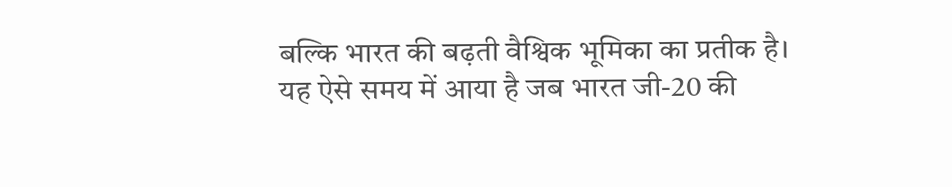बल्कि भारत की बढ़ती वैश्विक भूमिका का प्रतीक है।
यह ऐसे समय में आया है जब भारत जी-20 की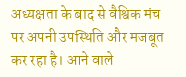अध्यक्षता के बाद से वैश्विक मंच पर अपनी उपस्थिति और मजबूत कर रहा है। आने वाले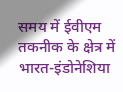समय में ईवीएम तकनीक के क्षेत्र में भारत-इंडोनेशिया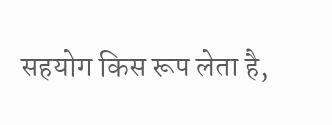सहयोग किस रूप लेता है,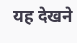यह देखने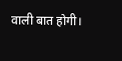वाली बात होगी।